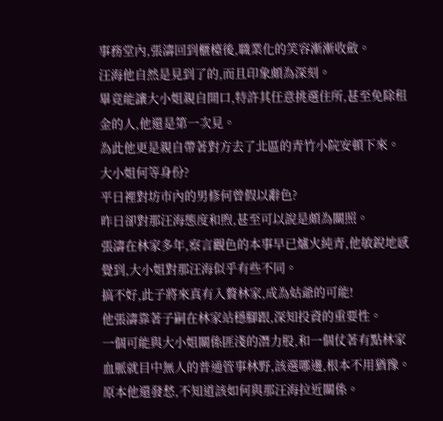事務堂內,張濤回到櫃檯後,職業化的笑容漸漸收斂。
汪海他自然是見到了的,而且印象頗為深刻。
畢竟能讓大小姐親自開口,特許其任意挑選住所,甚至免除租金的人,他還是第一次見。
為此他更是親自帶著對方去了北區的青竹小院安頓下來。
大小姐何等身份?
平日裡對坊市內的男修何曾假以辭色?
昨日卻對那汪海態度和煦,甚至可以說是頗為關照。
張濤在林家多年,察言觀色的本事早已爐火純青,他敏銳地感覺到,大小姐對那汪海似乎有些不同。
搞不好,此子將來真有入贅林家,成為姑爺的可能!
他張濤靠著子嗣在林家站穩腳跟,深知投資的重要性。
一個可能與大小姐關係匪淺的潛力股,和一個仗著有點林家血脈就目中無人的普通管事林野,該選哪邊,根本不用猶豫。
原本他還發愁,不知道該如何與那汪海拉近關係。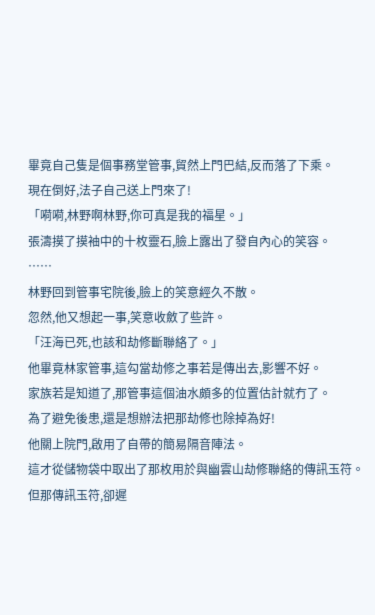畢竟自己隻是個事務堂管事,貿然上門巴結,反而落了下乘。
現在倒好,法子自己送上門來了!
「嗬嗬,林野啊林野,你可真是我的福星。」
張濤摸了摸袖中的十枚靈石,臉上露出了發自內心的笑容。
……
林野回到管事宅院後,臉上的笑意經久不散。
忽然,他又想起一事,笑意收斂了些許。
「汪海已死,也該和劫修斷聯絡了。」
他畢竟林家管事,這勾當劫修之事若是傳出去,影響不好。
家族若是知道了,那管事這個油水頗多的位置估計就冇了。
為了避免後患,還是想辦法把那劫修也除掉為好!
他關上院門,啟用了自帶的簡易隔音陣法。
這才從儲物袋中取出了那枚用於與幽雲山劫修聯絡的傳訊玉符。
但那傳訊玉符,卻遲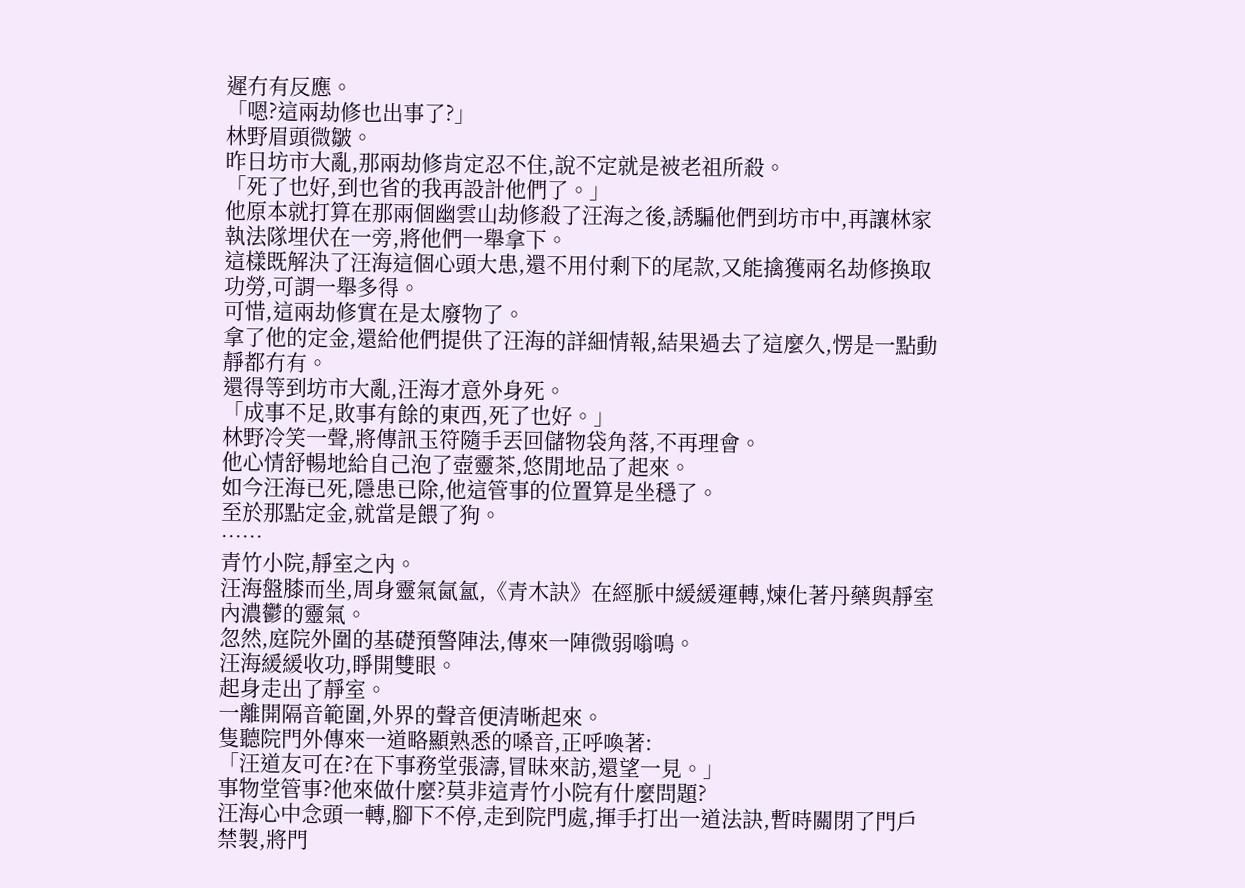遲冇有反應。
「嗯?這兩劫修也出事了?」
林野眉頭微皺。
昨日坊市大亂,那兩劫修肯定忍不住,說不定就是被老祖所殺。
「死了也好,到也省的我再設計他們了。」
他原本就打算在那兩個幽雲山劫修殺了汪海之後,誘騙他們到坊市中,再讓林家執法隊埋伏在一旁,將他們一舉拿下。
這樣既解決了汪海這個心頭大患,還不用付剩下的尾款,又能擒獲兩名劫修換取功勞,可謂一舉多得。
可惜,這兩劫修實在是太廢物了。
拿了他的定金,還給他們提供了汪海的詳細情報,結果過去了這麼久,愣是一點動靜都冇有。
還得等到坊市大亂,汪海才意外身死。
「成事不足,敗事有餘的東西,死了也好。」
林野冷笑一聲,將傳訊玉符隨手丟回儲物袋角落,不再理會。
他心情舒暢地給自己泡了壺靈茶,悠閒地品了起來。
如今汪海已死,隱患已除,他這管事的位置算是坐穩了。
至於那點定金,就當是餵了狗。
……
青竹小院,靜室之內。
汪海盤膝而坐,周身靈氣氤氳,《青木訣》在經脈中緩緩運轉,煉化著丹藥與靜室內濃鬱的靈氣。
忽然,庭院外圍的基礎預警陣法,傳來一陣微弱嗡鳴。
汪海緩緩收功,睜開雙眼。
起身走出了靜室。
一離開隔音範圍,外界的聲音便清晰起來。
隻聽院門外傳來一道略顯熟悉的嗓音,正呼喚著:
「汪道友可在?在下事務堂張濤,冒昧來訪,還望一見。」
事物堂管事?他來做什麼?莫非這青竹小院有什麼問題?
汪海心中念頭一轉,腳下不停,走到院門處,揮手打出一道法訣,暫時關閉了門戶禁製,將門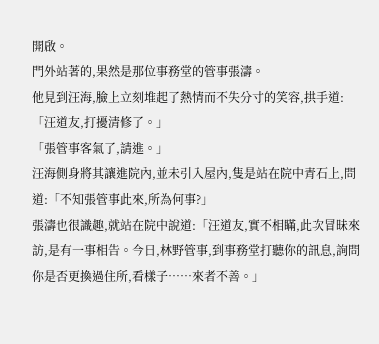開啟。
門外站著的,果然是那位事務堂的管事張濤。
他見到汪海,臉上立刻堆起了熱情而不失分寸的笑容,拱手道:「汪道友,打擾清修了。」
「張管事客氣了,請進。」
汪海側身將其讓進院內,並未引入屋內,隻是站在院中青石上,問道:「不知張管事此來,所為何事?」
張濤也很識趣,就站在院中說道:「汪道友,實不相瞞,此次冒昧來訪,是有一事相告。今日,林野管事,到事務堂打聽你的訊息,詢問你是否更換過住所,看樣子……來者不善。」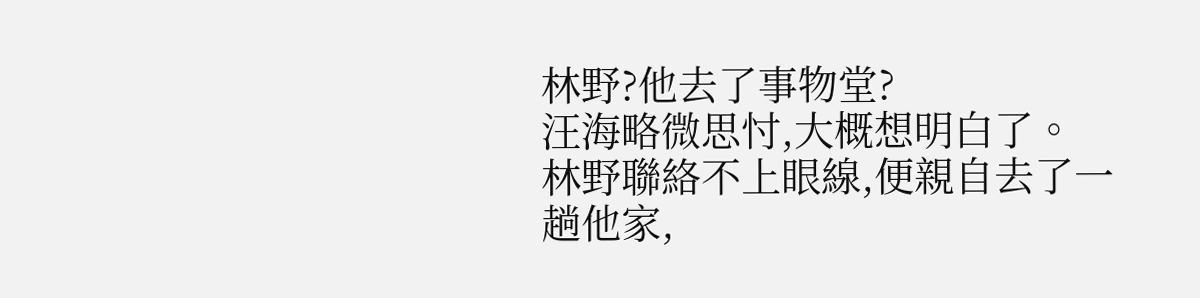林野?他去了事物堂?
汪海略微思忖,大概想明白了。
林野聯絡不上眼線,便親自去了一趟他家,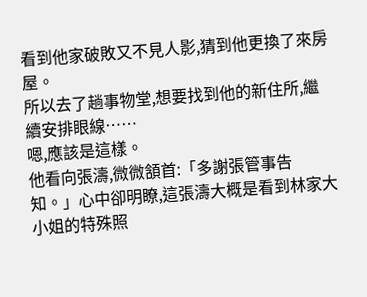看到他家破敗又不見人影,猜到他更換了來房屋。
所以去了趟事物堂,想要找到他的新住所,繼續安排眼線……
嗯,應該是這樣。
他看向張濤,微微頷首:「多謝張管事告知。」心中卻明瞭,這張濤大概是看到林家大小姐的特殊照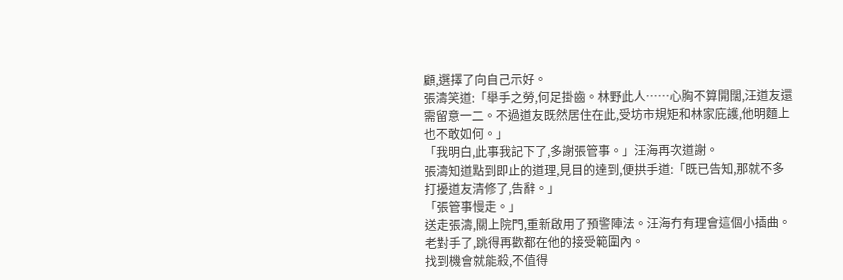顧,選擇了向自己示好。
張濤笑道:「舉手之勞,何足掛齒。林野此人……心胸不算開闊,汪道友還需留意一二。不過道友既然居住在此,受坊市規矩和林家庇護,他明麵上也不敢如何。」
「我明白,此事我記下了,多謝張管事。」汪海再次道謝。
張濤知道點到即止的道理,見目的達到,便拱手道:「既已告知,那就不多打擾道友清修了,告辭。」
「張管事慢走。」
送走張濤,關上院門,重新啟用了預警陣法。汪海冇有理會這個小插曲。
老對手了,跳得再歡都在他的接受範圍內。
找到機會就能殺,不值得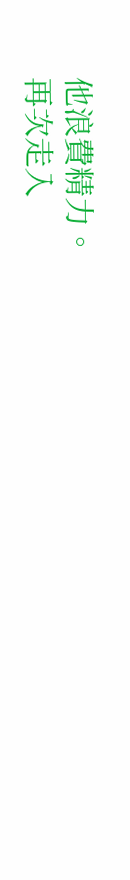他浪費精力。
再次走入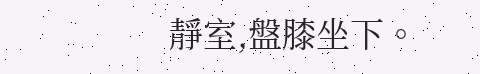靜室,盤膝坐下。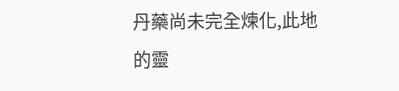丹藥尚未完全煉化,此地的靈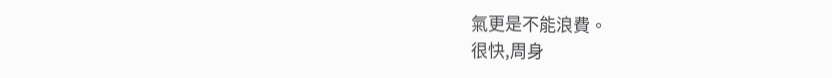氣更是不能浪費。
很快,周身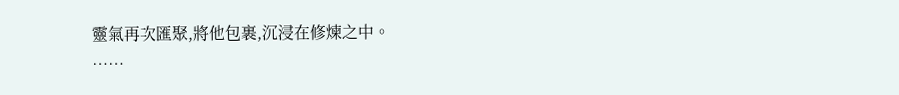靈氣再次匯聚,將他包裹,沉浸在修煉之中。
……